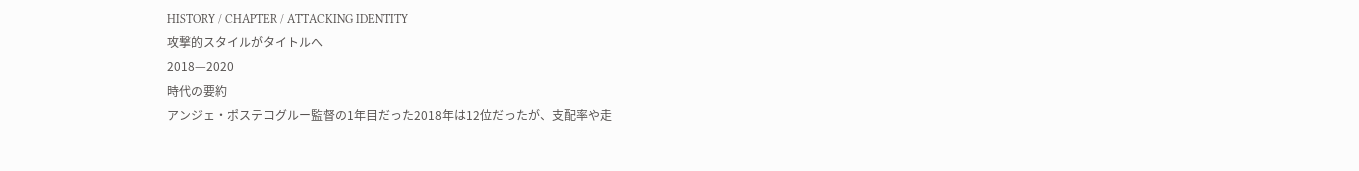HISTORY / CHAPTER / ATTACKING IDENTITY
攻撃的スタイルがタイトルへ
2018—2020
時代の要約
アンジェ・ポステコグルー監督の1年目だった2018年は12位だったが、支配率や走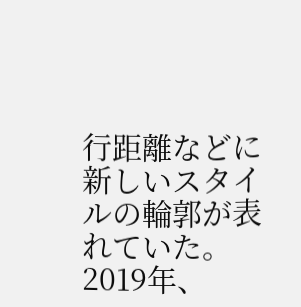行距離などに新しいスタイルの輪郭が表れていた。2019年、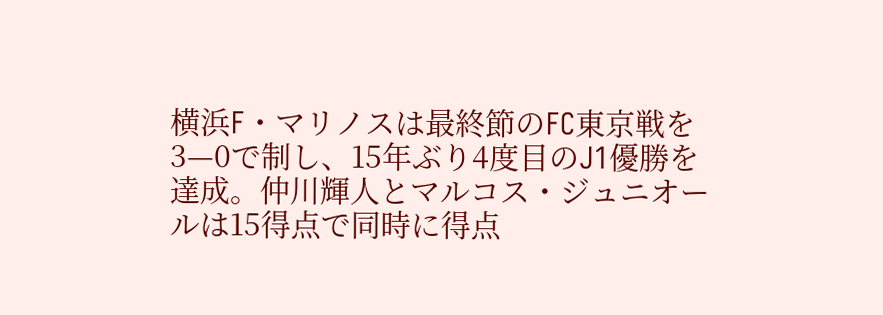横浜F・マリノスは最終節のFC東京戦を3—0で制し、15年ぶり4度目のJ1優勝を達成。仲川輝人とマルコス・ジュニオールは15得点で同時に得点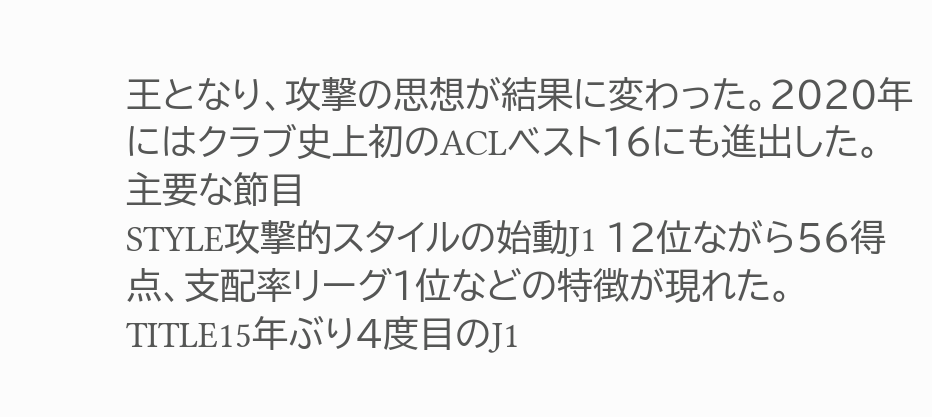王となり、攻撃の思想が結果に変わった。2020年にはクラブ史上初のACLベスト16にも進出した。
主要な節目
STYLE攻撃的スタイルの始動J1 12位ながら56得点、支配率リーグ1位などの特徴が現れた。
TITLE15年ぶり4度目のJ1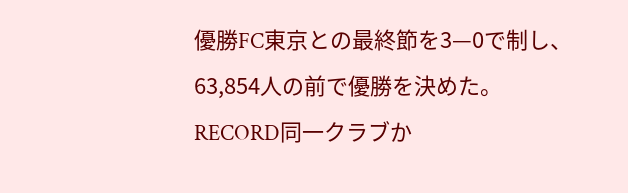優勝FC東京との最終節を3—0で制し、63,854人の前で優勝を決めた。
RECORD同一クラブか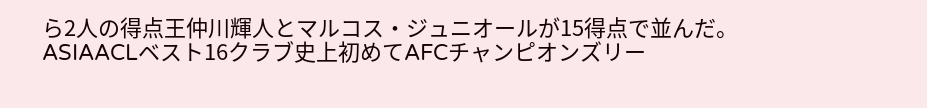ら2人の得点王仲川輝人とマルコス・ジュニオールが15得点で並んだ。
ASIAACLベスト16クラブ史上初めてAFCチャンピオンズリー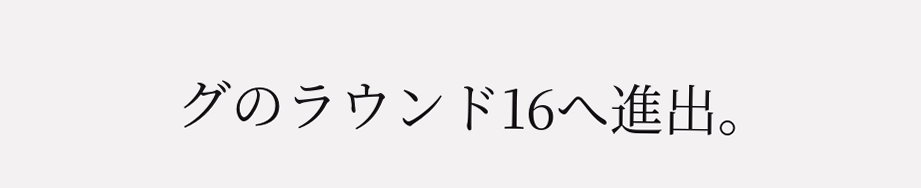グのラウンド16へ進出。